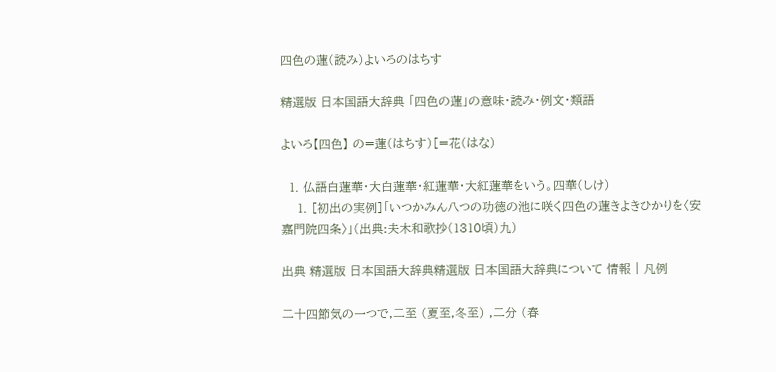四色の蓮(読み)よいろのはちす

精選版 日本国語大辞典 「四色の蓮」の意味・読み・例文・類語

よいろ【四色】 の=蓮(はちす)[=花(はな)

  1. 仏語白蓮華・大白蓮華・紅蓮華・大紅蓮華をいう。四華(しけ)
    1. [初出の実例]「いつかみん八つの功徳の池に咲く四色の蓮きよきひかりを〈安嘉門院四条〉」(出典:夫木和歌抄(1310頃)九)

出典 精選版 日本国語大辞典精選版 日本国語大辞典について 情報 | 凡例

二十四節気の一つで,二至 (夏至,冬至) ,二分 (春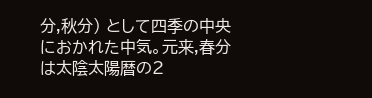分,秋分) として四季の中央におかれた中気。元来,春分は太陰太陽暦の2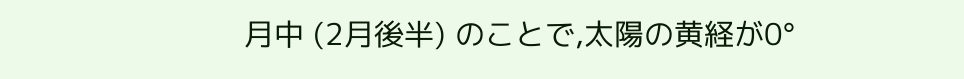月中 (2月後半) のことで,太陽の黄経が0°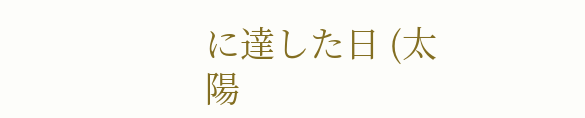に達した日 (太陽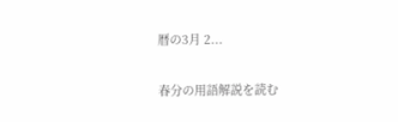暦の3月 2...

春分の用語解説を読む